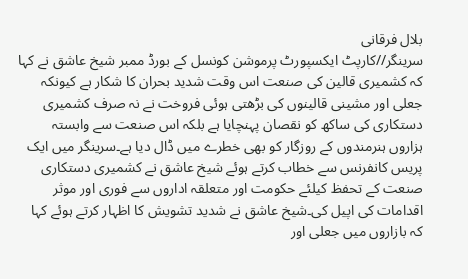بلال فرقانی
سرینگر//کارپٹ ایکسپورٹ پرموشن کونسل کے بورڈ ممبر شیخ عاشق نے کہا کہ کشمیری قالین کی صنعت اس وقت شدید بحران کا شکار ہے کیونکہ جعلی اور مشینی قالینوں کی بڑھتی ہوئی فروخت نے نہ صرف کشمیری دستکاری کی ساکھ کو نقصان پہنچایا ہے بلکہ اس صنعت سے وابستہ ہزاروں ہنرمندوں کے روزگار کو بھی خطرے میں ڈال دیا ہے۔سرینگر میں ایک پریس کانفرنس سے خطاب کرتے ہوئے شیخ عاشق نے کشمیری دستکاری صنعت کے تحفظ کیلئے حکومت اور متعلقہ اداروں سے فوری اور موثر اقدامات کی اپیل کی۔شیخ عاشق نے شدید تشویش کا اظہار کرتے ہوئے کہا کہ بازاروں میں جعلی اور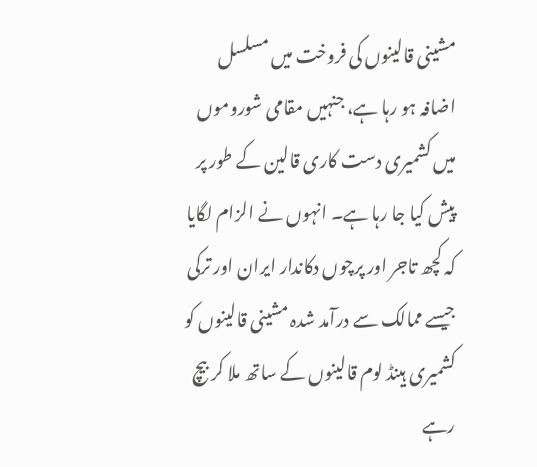مشینی قالینوں کی فروخت میں مسلسل اضافہ ہو رہا ہے، جنہیں مقامی شوروموں میں کشمیری دست کاری قالین کے طور پر پیش کیا جا رہا ہے۔ انہوں نے الزام لگایا کہ کچھ تاجر اور پرچوں دکاندار ایران اور ترکی جیسے ممالک سے درآمد شدہ مشینی قالینوں کو کشمیری ہینڈ لوم قالینوں کے ساتھ ملا کر بیچ رہے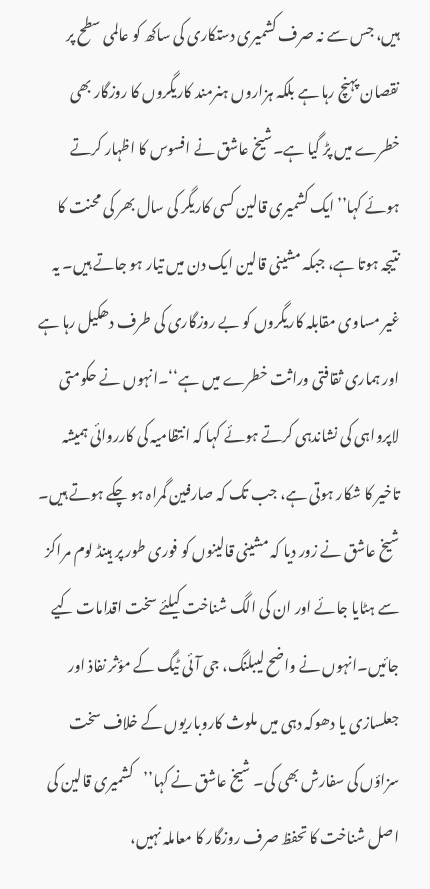ہیں، جس سے نہ صرف کشمیری دستکاری کی ساکھ کو عالمی سطح پر نقصان پہنچ رہا ہے بلکہ ہزاروں ہنرمند کاریگروں کا روزگار بھی خطرے میں پڑ گیا ہے۔شیخ عاشق نے افسوس کا اظہار کرتے ہوئے کہا’’ایک کشمیری قالین کسی کاریگر کی سال بھر کی محنت کا نتیجہ ہوتا ہے، جبکہ مشینی قالین ایک دن میں تیار ہو جاتے ہیں۔ یہ غیر مساوی مقابلہ کاریگروں کو بے روزگاری کی طرف دھکیل رہا ہے اور ہماری ثقافتی وراثت خطرے میں ہے‘‘۔انہوں نے حکومتی لاپرواہی کی نشاندہی کرتے ہوئے کہا کہ انتظامیہ کی کارروائی ہمیشہ تاخیر کا شکار ہوتی ہے، جب تک کہ صارفین گمراہ ہو چکے ہوتے ہیں۔ شیخ عاشق نے زور دیا کہ مشینی قالینوں کو فوری طور پر ہینڈ لوم مراکز سے ہٹایا جائے اور ان کی الگ شناخت کیلئے سخت اقدامات کیے جائیں۔انہوں نے واضح لیبلنگ، جی آئی ٹیگ کے مؤثر نفاذ اور جعلسازی یا دھوکہ دہی میں ملوث کاروباریوں کے خلاف سخت سزاؤں کی سفارش بھی کی۔ شیخ عاشق نے کہا’’کشمیری قالین کی اصل شناخت کا تحفظ صرف روزگار کا معاملہ نہیں،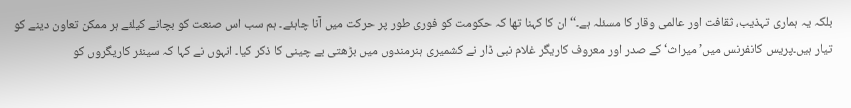بلکہ یہ ہماری تہذیب، ثقافت اور عالمی وقار کا مسئلہ ہے۔‘‘ ان کا کہنا تھا کہ حکومت کو فوری طور پر حرکت میں آنا چاہئے۔ ہم سب اس صنعت کو بچانے کیلئے ہر ممکن تعاون دینے کو تیار ہیں۔پریس کانفرنس میں’ میراث‘ کے صدر اور معروف کاریگر غلام نبی ڈار نے کشمیری ہنرمندوں میں بڑھتی بے چینی کا ذکر کیا۔ انہوں نے کہا کہ سینئر کاریگروں کو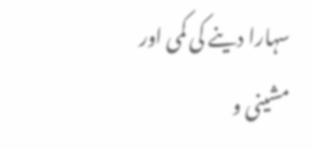سہارا دینے کی کمی اور مشینی و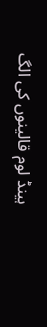ہینڈ لوم قالینوں کی الگ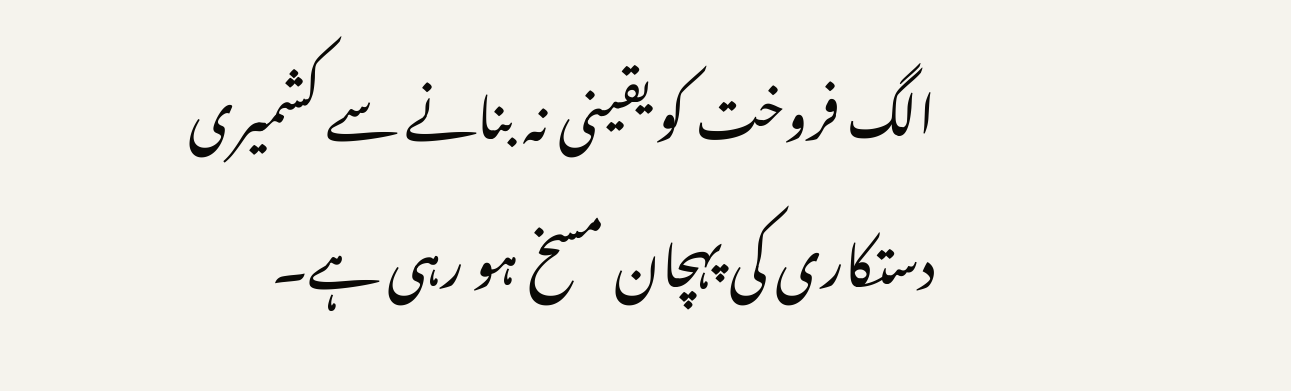الگ فروخت کو یقینی نہ بنانے سے کشمیری دستکاری کی پہچان مسخ ہو رہی ہے۔